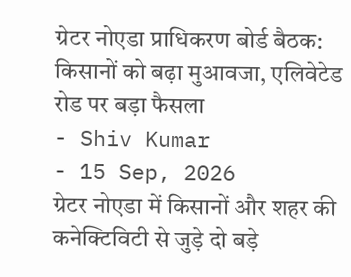ग्रेटर नोएडा प्राधिकरण बोर्ड बैठक: किसानों को बढ़ा मुआवजा, एलिवेटेड रोड पर बड़ा फैसला
- Shiv Kumar
- 15 Sep, 2026
ग्रेटर नोएडा में किसानों और शहर की कनेक्टिविटी से जुड़े दो बड़े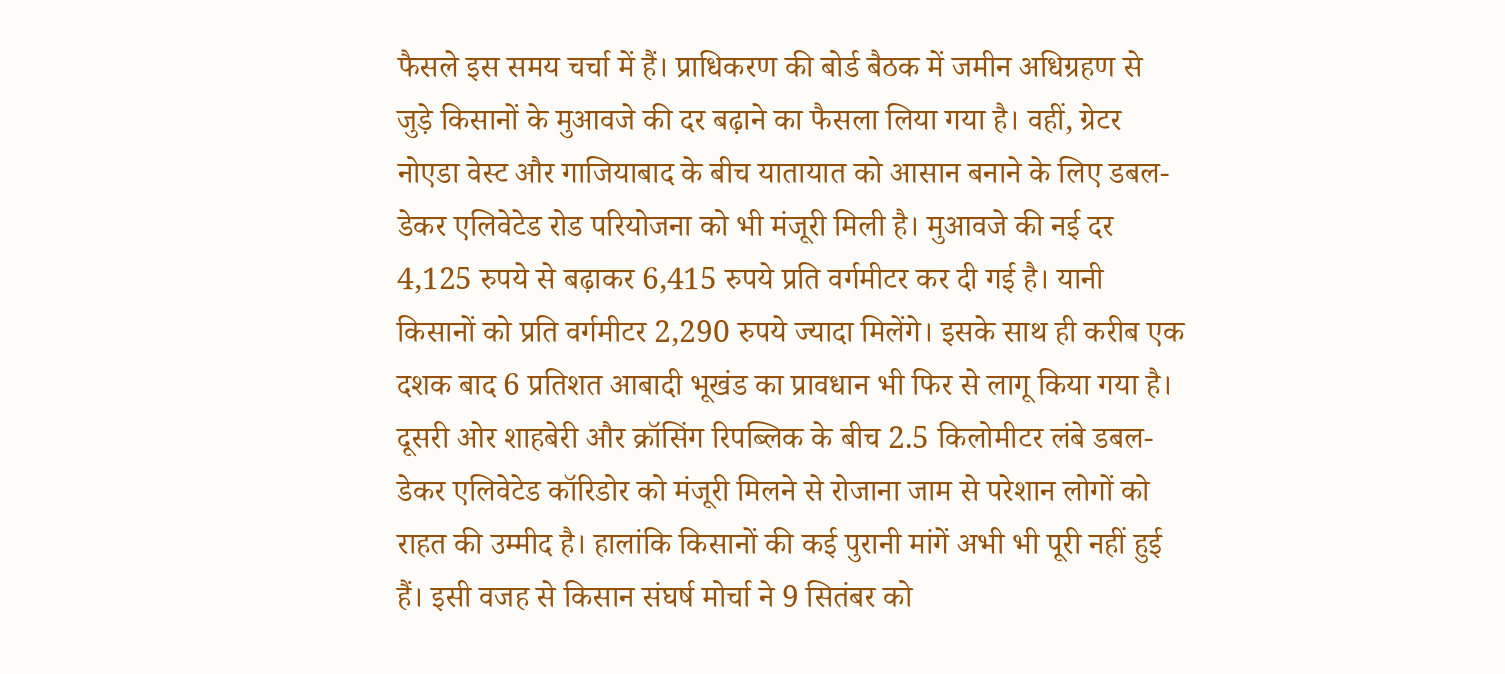फैसले इस समय चर्चा में हैं। प्राधिकरण की बोर्ड बैठक में जमीन अधिग्रहण से जुड़े किसानों के मुआवजे की दर बढ़ाने का फैसला लिया गया है। वहीं, ग्रेटर नोएडा वेस्ट और गाजियाबाद के बीच यातायात को आसान बनाने के लिए डबल-डेकर एलिवेटेड रोड परियोजना को भी मंजूरी मिली है। मुआवजे की नई दर 4,125 रुपये से बढ़ाकर 6,415 रुपये प्रति वर्गमीटर कर दी गई है। यानी किसानों को प्रति वर्गमीटर 2,290 रुपये ज्यादा मिलेंगे। इसके साथ ही करीब एक दशक बाद 6 प्रतिशत आबादी भूखंड का प्रावधान भी फिर से लागू किया गया है। दूसरी ओर शाहबेरी और क्रॉसिंग रिपब्लिक के बीच 2.5 किलोमीटर लंबे डबल-डेकर एलिवेटेड कॉरिडोर को मंजूरी मिलने से रोजाना जाम से परेशान लोगों को राहत की उम्मीद है। हालांकि किसानों की कई पुरानी मांगें अभी भी पूरी नहीं हुई हैं। इसी वजह से किसान संघर्ष मोर्चा ने 9 सितंबर को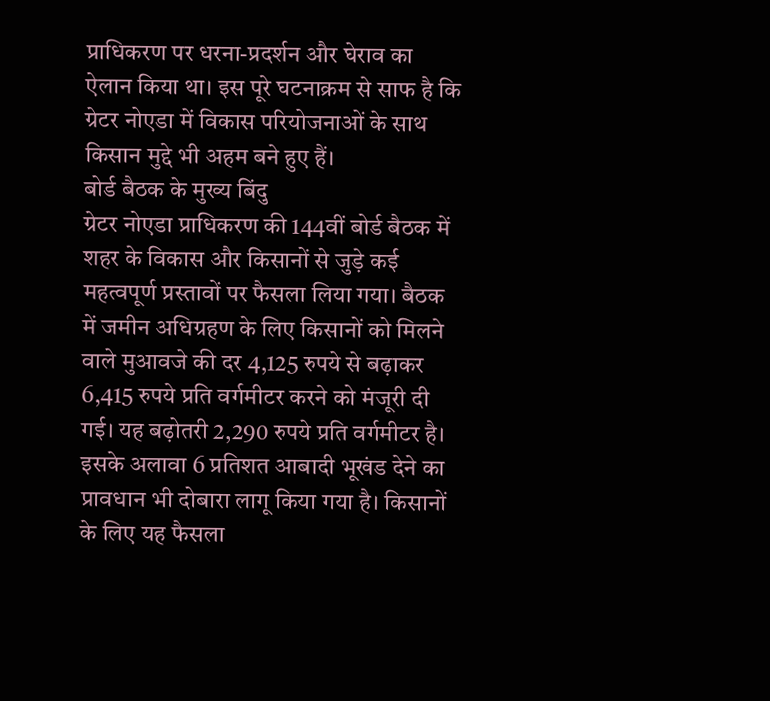प्राधिकरण पर धरना-प्रदर्शन और घेराव का ऐलान किया था। इस पूरे घटनाक्रम से साफ है कि ग्रेटर नोएडा में विकास परियोजनाओं के साथ किसान मुद्दे भी अहम बने हुए हैं।
बोर्ड बैठक के मुख्य बिंदु
ग्रेटर नोएडा प्राधिकरण की 144वीं बोर्ड बैठक में शहर के विकास और किसानों से जुड़े कई महत्वपूर्ण प्रस्तावों पर फैसला लिया गया। बैठक में जमीन अधिग्रहण के लिए किसानों को मिलने वाले मुआवजे की दर 4,125 रुपये से बढ़ाकर 6,415 रुपये प्रति वर्गमीटर करने को मंजूरी दी गई। यह बढ़ोतरी 2,290 रुपये प्रति वर्गमीटर है। इसके अलावा 6 प्रतिशत आबादी भूखंड देने का प्रावधान भी दोबारा लागू किया गया है। किसानों के लिए यह फैसला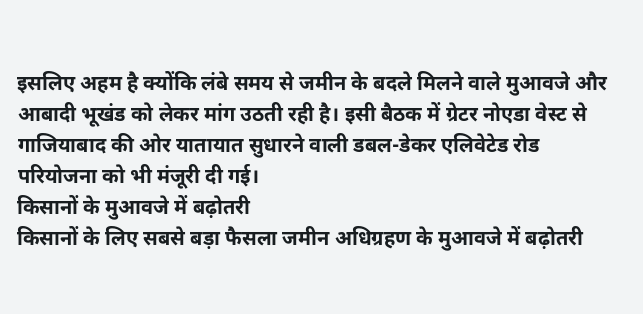इसलिए अहम है क्योंकि लंबे समय से जमीन के बदले मिलने वाले मुआवजे और आबादी भूखंड को लेकर मांग उठती रही है। इसी बैठक में ग्रेटर नोएडा वेस्ट से गाजियाबाद की ओर यातायात सुधारने वाली डबल-डेकर एलिवेटेड रोड परियोजना को भी मंजूरी दी गई।
किसानों के मुआवजे में बढ़ोतरी
किसानों के लिए सबसे बड़ा फैसला जमीन अधिग्रहण के मुआवजे में बढ़ोतरी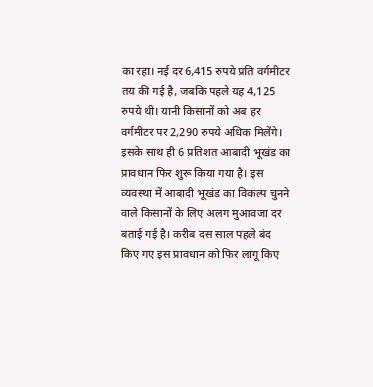का रहा। नई दर 6,415 रुपये प्रति वर्गमीटर तय की गई है, जबकि पहले यह 4,125 रुपये थी। यानी किसानों को अब हर वर्गमीटर पर 2,290 रुपये अधिक मिलेंगे। इसके साथ ही 6 प्रतिशत आबादी भूखंड का प्रावधान फिर शुरू किया गया है। इस व्यवस्था में आबादी भूखंड का विकल्प चुनने वाले किसानों के लिए अलग मुआवजा दर बताई गई है। करीब दस साल पहले बंद किए गए इस प्रावधान को फिर लागू किए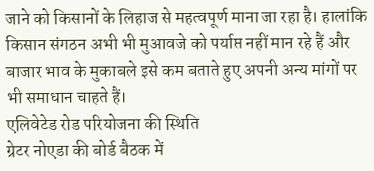जाने को किसानों के लिहाज से महत्वपूर्ण माना जा रहा है। हालांकि किसान संगठन अभी भी मुआवजे को पर्याप्त नहीं मान रहे हैं और बाजार भाव के मुकाबले इसे कम बताते हुए अपनी अन्य मांगों पर भी समाधान चाहते हैं।
एलिवेटेड रोड परियोजना की स्थिति
ग्रेटर नोएडा की बोर्ड बैठक में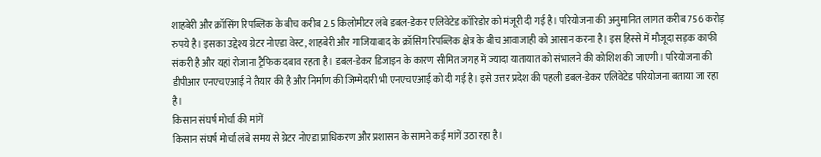शाहबेरी और क्रॉसिंग रिपब्लिक के बीच करीब 2.5 किलोमीटर लंबे डबल-डेकर एलिवेटेड कॉरिडोर को मंजूरी दी गई है। परियोजना की अनुमानित लागत करीब 756 करोड़ रुपये है। इसका उद्देश्य ग्रेटर नोएडा वेस्ट, शाहबेरी और गाजियाबाद के क्रॉसिंग रिपब्लिक क्षेत्र के बीच आवाजाही को आसान करना है। इस हिस्से में मौजूदा सड़क काफी संकरी है और यहां रोजाना ट्रैफिक दबाव रहता है। डबल-डेकर डिजाइन के कारण सीमित जगह में ज्यादा यातायात को संभालने की कोशिश की जाएगी। परियोजना की डीपीआर एनएचएआई ने तैयार की है और निर्माण की जिम्मेदारी भी एनएचएआई को दी गई है। इसे उत्तर प्रदेश की पहली डबल-डेकर एलिवेटेड परियोजना बताया जा रहा है।
किसान संघर्ष मोर्चा की मांगें
किसान संघर्ष मोर्चा लंबे समय से ग्रेटर नोएडा प्राधिकरण और प्रशासन के सामने कई मांगें उठा रहा है।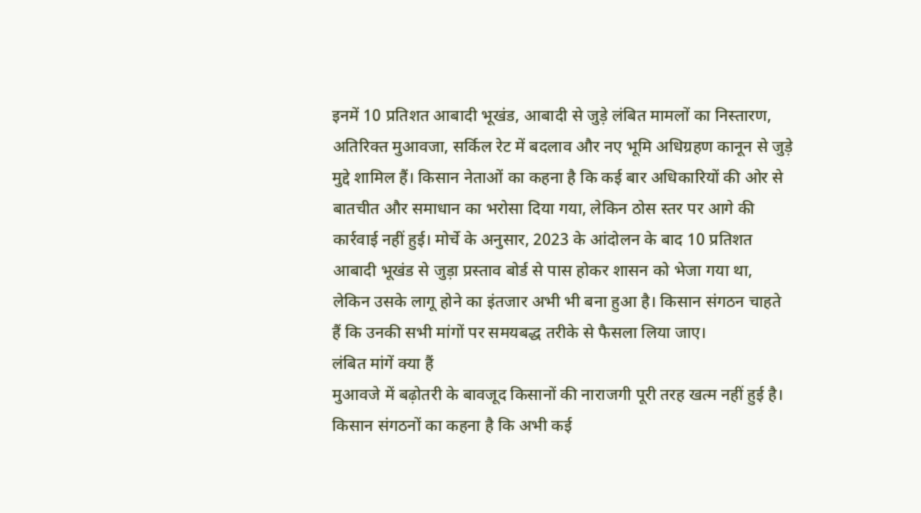इनमें 10 प्रतिशत आबादी भूखंड, आबादी से जुड़े लंबित मामलों का निस्तारण, अतिरिक्त मुआवजा, सर्किल रेट में बदलाव और नए भूमि अधिग्रहण कानून से जुड़े मुद्दे शामिल हैं। किसान नेताओं का कहना है कि कई बार अधिकारियों की ओर से बातचीत और समाधान का भरोसा दिया गया, लेकिन ठोस स्तर पर आगे की कार्रवाई नहीं हुई। मोर्चे के अनुसार, 2023 के आंदोलन के बाद 10 प्रतिशत आबादी भूखंड से जुड़ा प्रस्ताव बोर्ड से पास होकर शासन को भेजा गया था, लेकिन उसके लागू होने का इंतजार अभी भी बना हुआ है। किसान संगठन चाहते हैं कि उनकी सभी मांगों पर समयबद्ध तरीके से फैसला लिया जाए।
लंबित मांगें क्या हैं
मुआवजे में बढ़ोतरी के बावजूद किसानों की नाराजगी पूरी तरह खत्म नहीं हुई है। किसान संगठनों का कहना है कि अभी कई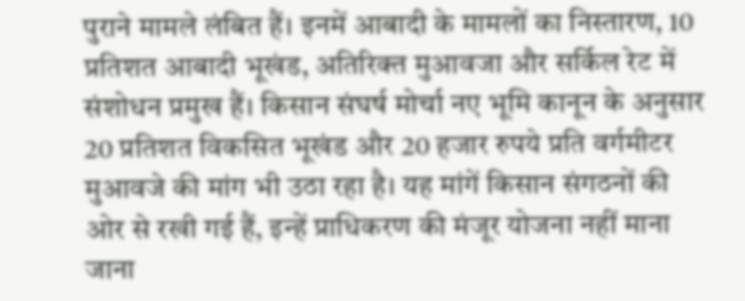पुराने मामले लंबित हैं। इनमें आबादी के मामलों का निस्तारण, 10 प्रतिशत आबादी भूखंड, अतिरिक्त मुआवजा और सर्किल रेट में संशोधन प्रमुख हैं। किसान संघर्ष मोर्चा नए भूमि कानून के अनुसार 20 प्रतिशत विकसित भूखंड और 20 हजार रुपये प्रति वर्गमीटर मुआवजे की मांग भी उठा रहा है। यह मांगें किसान संगठनों की ओर से रखी गई हैं, इन्हें प्राधिकरण की मंजूर योजना नहीं माना जाना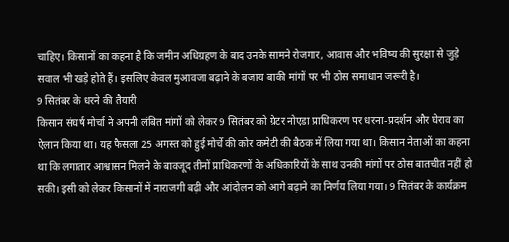चाहिए। किसानों का कहना है कि जमीन अधिग्रहण के बाद उनके सामने रोजगार, आवास और भविष्य की सुरक्षा से जुड़े सवाल भी खड़े होते हैं। इसलिए केवल मुआवजा बढ़ाने के बजाय बाकी मांगों पर भी ठोस समाधान जरूरी है।
9 सितंबर के धरने की तैयारी
किसान संघर्ष मोर्चा ने अपनी लंबित मांगों को लेकर 9 सितंबर को ग्रेटर नोएडा प्राधिकरण पर धरना-प्रदर्शन और घेराव का ऐलान किया था। यह फैसला 25 अगस्त को हुई मोर्चे की कोर कमेटी की बैठक में लिया गया था। किसान नेताओं का कहना था कि लगातार आश्वासन मिलने के बावजूद तीनों प्राधिकरणों के अधिकारियों के साथ उनकी मांगों पर ठोस बातचीत नहीं हो सकी। इसी को लेकर किसानों में नाराजगी बढ़ी और आंदोलन को आगे बढ़ाने का निर्णय लिया गया। 9 सितंबर के कार्यक्रम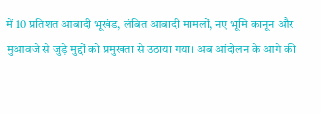में 10 प्रतिशत आबादी भूखंड, लंबित आबादी मामलों, नए भूमि कानून और मुआवजे से जुड़े मुद्दों को प्रमुखता से उठाया गया। अब आंदोलन के आगे की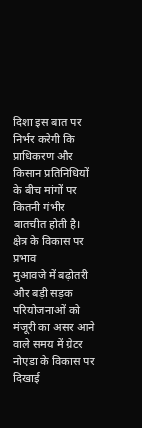दिशा इस बात पर निर्भर करेगी कि प्राधिकरण और किसान प्रतिनिधियों के बीच मांगों पर कितनी गंभीर बातचीत होती है।
क्षेत्र के विकास पर प्रभाव
मुआवजे में बढ़ोतरी और बड़ी सड़क परियोजनाओं को मंजूरी का असर आने वाले समय में ग्रेटर नोएडा के विकास पर दिखाई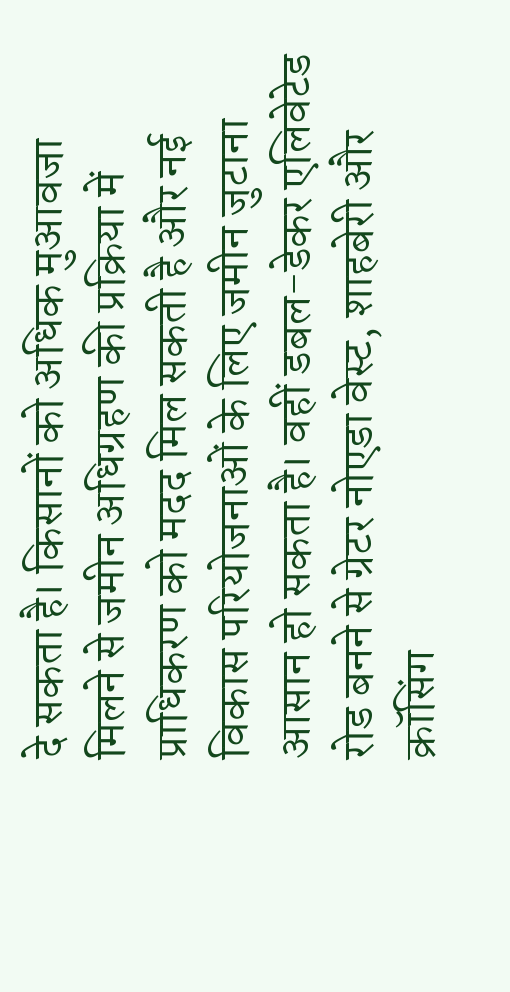दे सकता है। किसानों को अधिक मुआवजा मिलने से जमीन अधिग्रहण की प्रक्रिया में प्राधिकरण को मदद मिल सकती है और नई विकास परियोजनाओं के लिए जमीन जुटाना आसान हो सकता है। वहीं डबल-डेकर एलिवेटेड रोड बनने से ग्रेटर नोएडा वेस्ट, शाहबेरी और क्रॉसिंग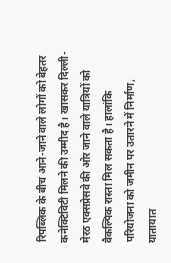रिपब्लिक के बीच आने-जाने वाले लोगों को बेहतर कनेक्टिविटी मिलने की उम्मीद है। खासकर दिल्ली-मेरठ एक्सप्रेसवे की ओर जाने वाले यात्रियों को वैकल्पिक रास्ता मिल सकता है। हालांकि परियोजना को जमीन पर उतारने में निर्माण, यातायात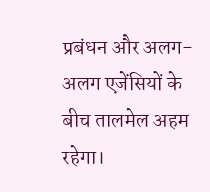प्रबंधन और अलग-अलग एजेंसियों के बीच तालमेल अहम रहेगा।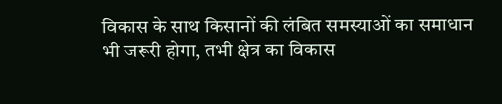विकास के साथ किसानों की लंबित समस्याओं का समाधान भी जरूरी होगा, तभी क्षेत्र का विकास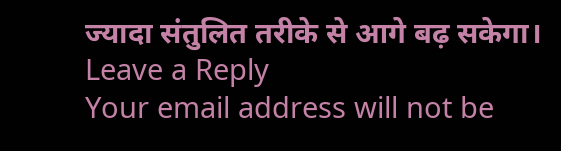ज्यादा संतुलित तरीके से आगे बढ़ सकेगा।
Leave a Reply
Your email address will not be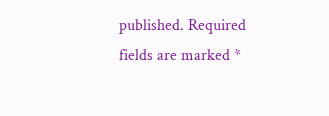published. Required fields are marked *